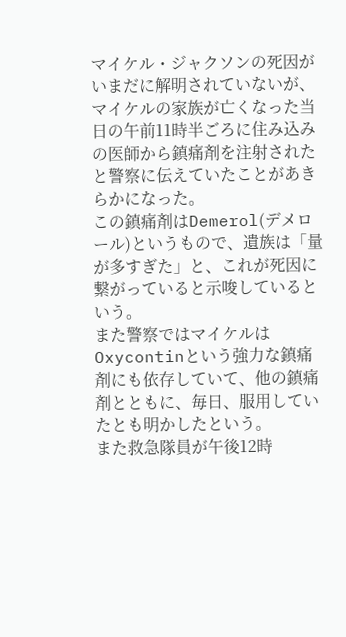マイケル・ジャクソンの死因がいまだに解明されていないが、マイケルの家族が亡くなった当日の午前11時半ごろに住み込みの医師から鎮痛剤を注射されたと警察に伝えていたことがあきらかになった。
この鎮痛剤はDemerol(デメロール)というもので、遺族は「量が多すぎた」と、これが死因に繋がっていると示唆しているという。
また警察ではマイケルはOxycontinという強力な鎮痛剤にも依存していて、他の鎮痛剤とともに、毎日、服用していたとも明かしたという。
また救急隊員が午後12時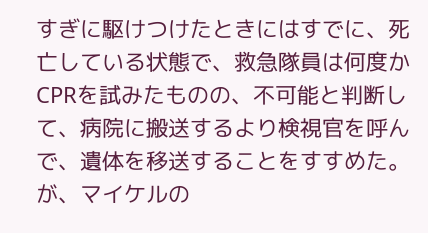すぎに駆けつけたときにはすでに、死亡している状態で、救急隊員は何度かCPRを試みたものの、不可能と判断して、病院に搬送するより検視官を呼んで、遺体を移送することをすすめた。が、マイケルの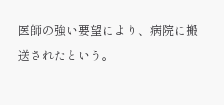医師の強い要望により、病院に搬送されたという。